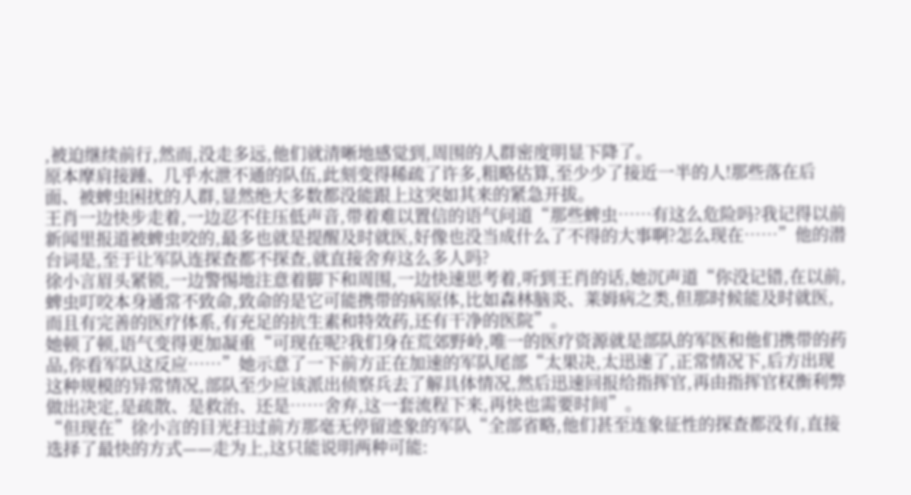,被迫继续前行,然而,没走多远,他们就清晰地感觉到,周围的人群密度明显下降了。
原本摩肩接踵、几乎水泄不通的队伍,此刻变得稀疏了许多,粗略估算,至少少了接近一半的人!那些落在后面、被蜱虫困扰的人群,显然绝大多数都没能跟上这突如其来的紧急开拔。
王肖一边快步走着,一边忍不住压低声音,带着难以置信的语气问道“那些蜱虫……有这么危险吗?我记得以前新闻里报道被蜱虫咬的,最多也就是提醒及时就医,好像也没当成什么了不得的大事啊?怎么现在……”他的潜台词是,至于让军队连探查都不探查,就直接舍弃这么多人吗?
徐小言眉头紧锁,一边警惕地注意着脚下和周围,一边快速思考着,听到王肖的话,她沉声道“你没记错,在以前,蜱虫叮咬本身通常不致命,致命的是它可能携带的病原体,比如森林脑炎、莱姆病之类,但那时候能及时就医,而且有完善的医疗体系,有充足的抗生素和特效药,还有干净的医院”。
她顿了顿,语气变得更加凝重“可现在呢?我们身在荒郊野岭,唯一的医疗资源就是部队的军医和他们携带的药品,你看军队这反应……”她示意了一下前方正在加速的军队尾部“太果决,太迅速了,正常情况下,后方出现这种规模的异常情况,部队至少应该派出侦察兵去了解具体情况,然后迅速回报给指挥官,再由指挥官权衡利弊做出决定,是疏散、是救治、还是……舍弃,这一套流程下来,再快也需要时间”。
“但现在”徐小言的目光扫过前方那毫无停留迹象的军队“全部省略,他们甚至连象征性的探查都没有,直接选择了最快的方式——走为上,这只能说明两种可能: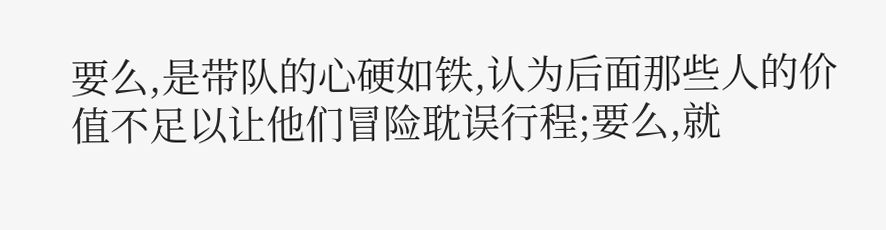要么,是带队的心硬如铁,认为后面那些人的价值不足以让他们冒险耽误行程;要么,就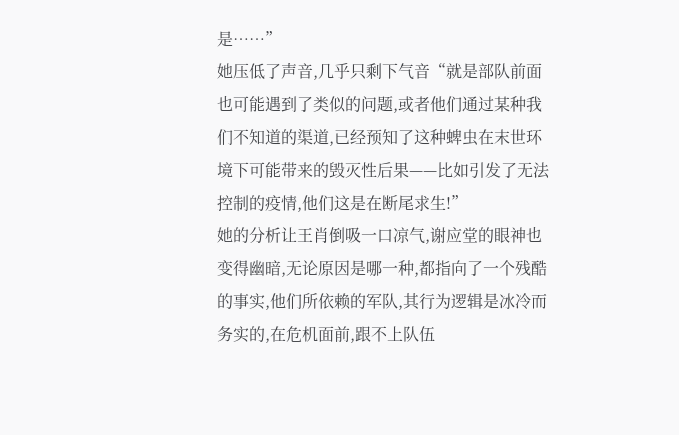是……”
她压低了声音,几乎只剩下气音“就是部队前面也可能遇到了类似的问题,或者他们通过某种我们不知道的渠道,已经预知了这种蜱虫在末世环境下可能带来的毁灭性后果——比如引发了无法控制的疫情,他们这是在断尾求生!”
她的分析让王肖倒吸一口凉气,谢应堂的眼神也变得幽暗,无论原因是哪一种,都指向了一个残酷的事实,他们所依赖的军队,其行为逻辑是冰冷而务实的,在危机面前,跟不上队伍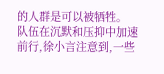的人群是可以被牺牲。
队伍在沉默和压抑中加速前行,徐小言注意到,一些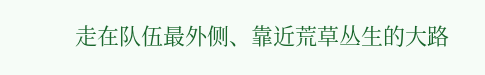走在队伍最外侧、靠近荒草丛生的大路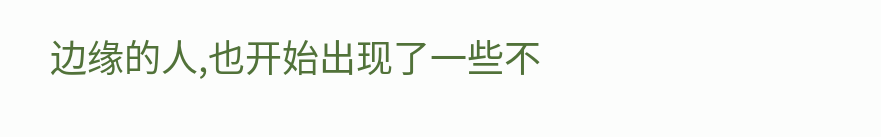边缘的人,也开始出现了一些不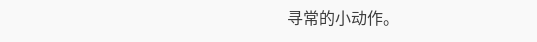寻常的小动作。